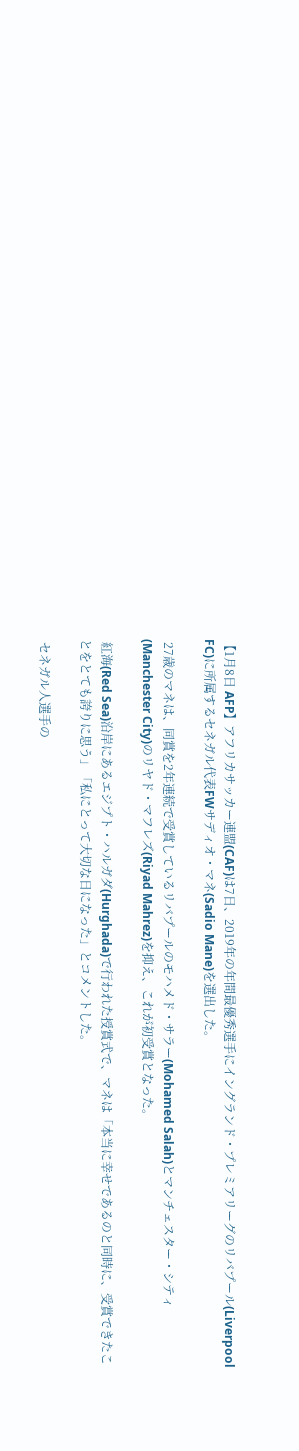【1月8日 AFP】アフリカサッカー連盟(CAF)は7日、2019年の年間最優秀選手にイングランド・プレミアリーグのリバプール(Liverpool FC)に所属するセネガル代表FWサディオ・マネ(Sadio Mane)を選出した。

 27歳のマネは、同賞を2年連続で受賞しているリバプールのモハメド・サラー(Mohamed Salah)とマンチェスター・シティ(Manchester City)のリヤド・マフレズ(Riyad Mahrez)を抑え、これが初受賞となった。

 紅海(Red Sea)沿岸にあるエジプト・ハルガダ(Hurghada)で行われた授賞式で、マネは「本当に幸せであるのと同時に、受賞できたことをとても誇りに思う」「私にとって大切な日になった」とコメントした。

 セネガル人選手の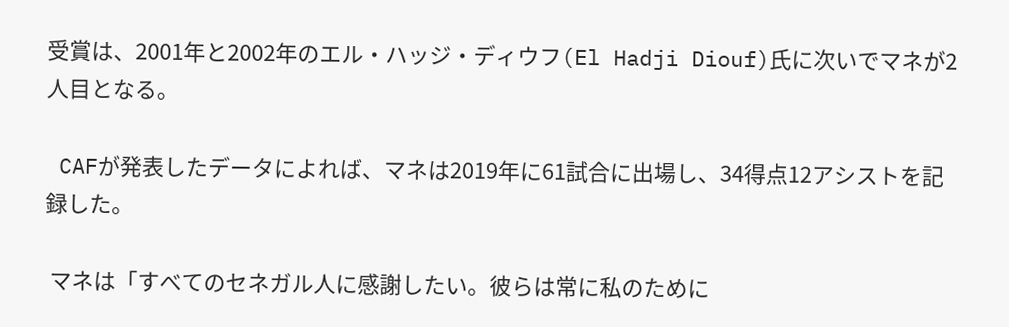受賞は、2001年と2002年のエル・ハッジ・ディウフ(El Hadji Diouf)氏に次いでマネが2人目となる。

 CAFが発表したデータによれば、マネは2019年に61試合に出場し、34得点12アシストを記録した。

 マネは「すべてのセネガル人に感謝したい。彼らは常に私のために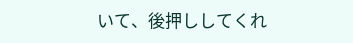いて、後押ししてくれ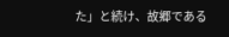た」と続け、故郷である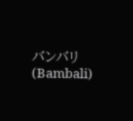バンバリ(Bambali)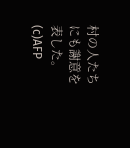村の人たちにも謝意を表した。(c)AFP